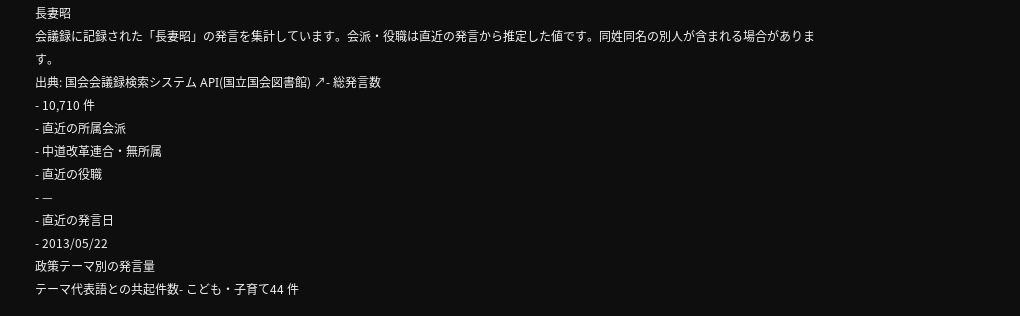長妻昭
会議録に記録された「長妻昭」の発言を集計しています。会派・役職は直近の発言から推定した値です。同姓同名の別人が含まれる場合があります。
出典: 国会会議録検索システム API(国立国会図書館) ↗- 総発言数
- 10,710 件
- 直近の所属会派
- 中道改革連合・無所属
- 直近の役職
- —
- 直近の発言日
- 2013/05/22
政策テーマ別の発言量
テーマ代表語との共起件数- こども・子育て44 件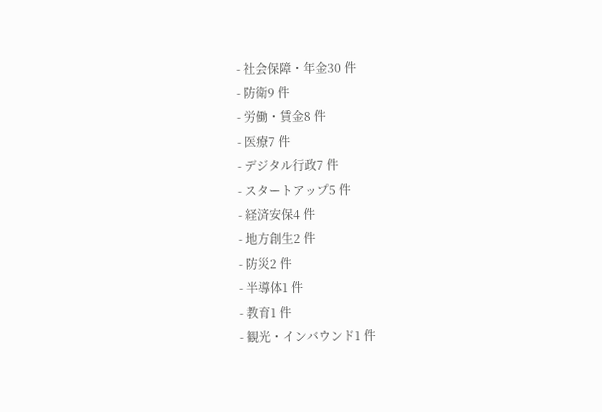- 社会保障・年金30 件
- 防衛9 件
- 労働・賃金8 件
- 医療7 件
- デジタル行政7 件
- スタートアップ5 件
- 経済安保4 件
- 地方創生2 件
- 防災2 件
- 半導体1 件
- 教育1 件
- 観光・インバウンド1 件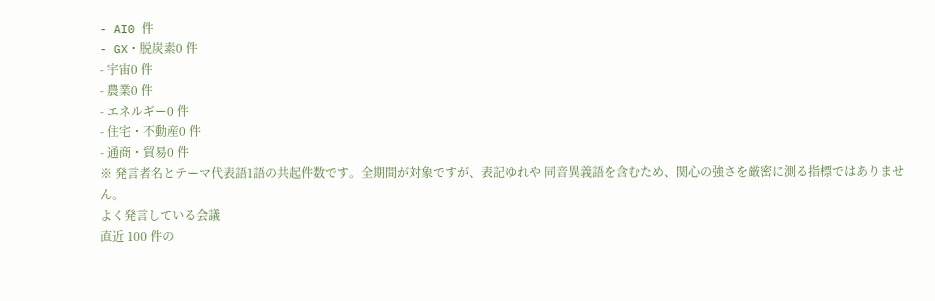- AI0 件
- GX・脱炭素0 件
- 宇宙0 件
- 農業0 件
- エネルギー0 件
- 住宅・不動産0 件
- 通商・貿易0 件
※ 発言者名とテーマ代表語1語の共起件数です。全期間が対象ですが、表記ゆれや 同音異義語を含むため、関心の強さを厳密に測る指標ではありません。
よく発言している会議
直近 100 件の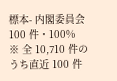標本- 内閣委員会100 件・100%
※ 全 10,710 件のうち直近 100 件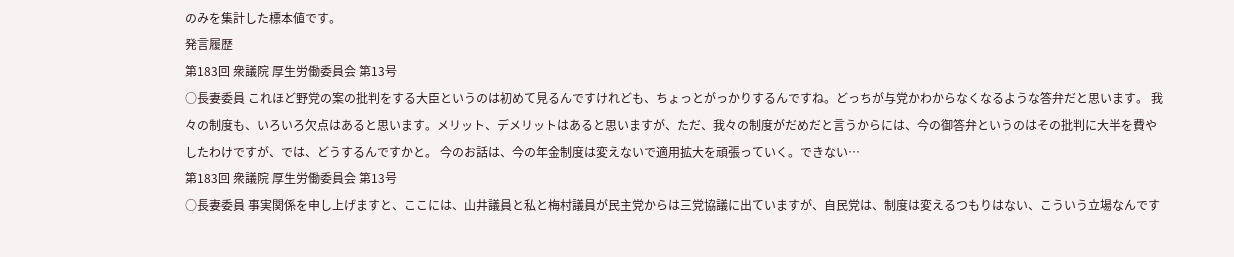のみを集計した標本値です。
発言履歴
第183回 衆議院 厚生労働委員会 第13号
○長妻委員 これほど野党の案の批判をする大臣というのは初めて見るんですけれども、ちょっとがっかりするんですね。どっちが与党かわからなくなるような答弁だと思います。 我々の制度も、いろいろ欠点はあると思います。メリット、デメリットはあると思いますが、ただ、我々の制度がだめだと言うからには、今の御答弁というのはその批判に大半を費やしたわけですが、では、どうするんですかと。 今のお話は、今の年金制度は変えないで適用拡大を頑張っていく。できない…
第183回 衆議院 厚生労働委員会 第13号
○長妻委員 事実関係を申し上げますと、ここには、山井議員と私と梅村議員が民主党からは三党協議に出ていますが、自民党は、制度は変えるつもりはない、こういう立場なんです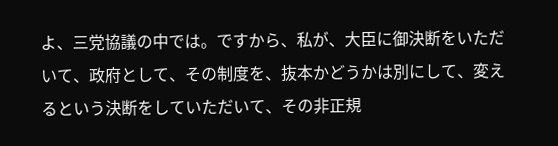よ、三党協議の中では。ですから、私が、大臣に御決断をいただいて、政府として、その制度を、抜本かどうかは別にして、変えるという決断をしていただいて、その非正規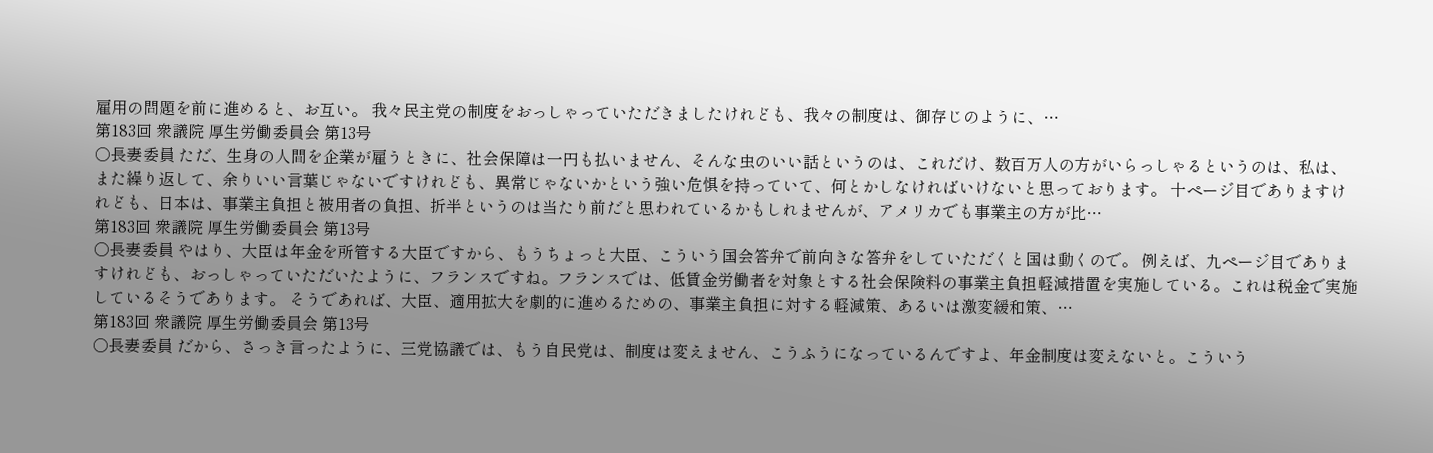雇用の問題を前に進めると、お互い。 我々民主党の制度をおっしゃっていただきましたけれども、我々の制度は、御存じのように、…
第183回 衆議院 厚生労働委員会 第13号
○長妻委員 ただ、生身の人間を企業が雇うときに、社会保障は一円も払いません、そんな虫のいい話というのは、これだけ、数百万人の方がいらっしゃるというのは、私は、また繰り返して、余りいい言葉じゃないですけれども、異常じゃないかという強い危惧を持っていて、何とかしなければいけないと思っております。 十ページ目でありますけれども、日本は、事業主負担と被用者の負担、折半というのは当たり前だと思われているかもしれませんが、アメリカでも事業主の方が比…
第183回 衆議院 厚生労働委員会 第13号
○長妻委員 やはり、大臣は年金を所管する大臣ですから、もうちょっと大臣、こういう国会答弁で前向きな答弁をしていただくと国は動くので。 例えば、九ページ目でありますけれども、おっしゃっていただいたように、フランスですね。フランスでは、低賃金労働者を対象とする社会保険料の事業主負担軽減措置を実施している。これは税金で実施しているそうであります。 そうであれば、大臣、適用拡大を劇的に進めるための、事業主負担に対する軽減策、あるいは激変緩和策、…
第183回 衆議院 厚生労働委員会 第13号
○長妻委員 だから、さっき言ったように、三党協議では、もう自民党は、制度は変えません、こうふうになっているんですよ、年金制度は変えないと。こういう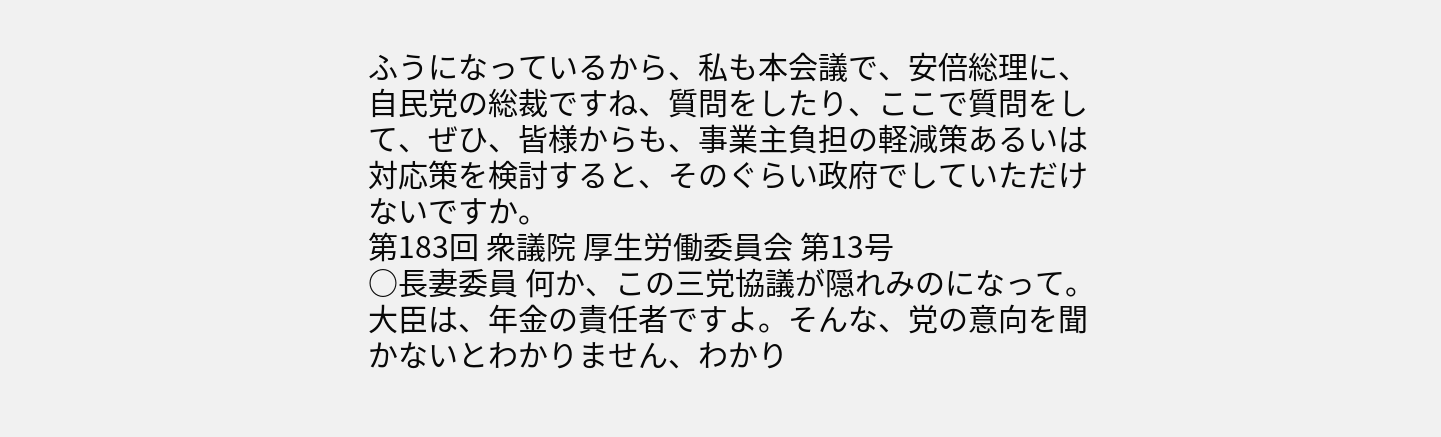ふうになっているから、私も本会議で、安倍総理に、自民党の総裁ですね、質問をしたり、ここで質問をして、ぜひ、皆様からも、事業主負担の軽減策あるいは対応策を検討すると、そのぐらい政府でしていただけないですか。
第183回 衆議院 厚生労働委員会 第13号
○長妻委員 何か、この三党協議が隠れみのになって。大臣は、年金の責任者ですよ。そんな、党の意向を聞かないとわかりません、わかり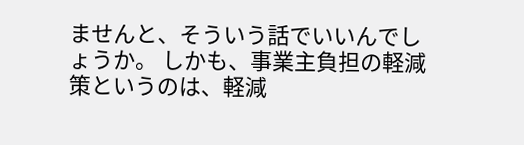ませんと、そういう話でいいんでしょうか。 しかも、事業主負担の軽減策というのは、軽減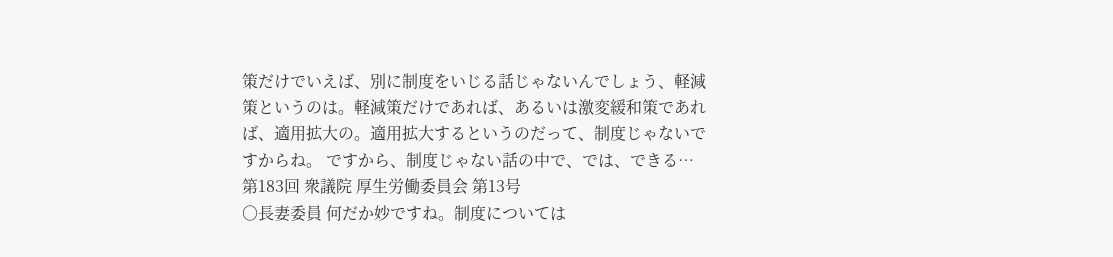策だけでいえば、別に制度をいじる話じゃないんでしょう、軽減策というのは。軽減策だけであれば、あるいは激変緩和策であれば、適用拡大の。適用拡大するというのだって、制度じゃないですからね。 ですから、制度じゃない話の中で、では、できる…
第183回 衆議院 厚生労働委員会 第13号
○長妻委員 何だか妙ですね。制度については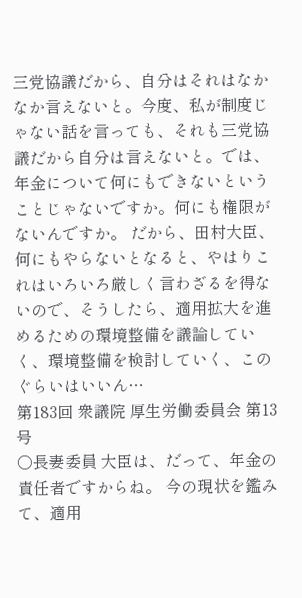三党協議だから、自分はそれはなかなか言えないと。今度、私が制度じゃない話を言っても、それも三党協議だから自分は言えないと。では、年金について何にもできないということじゃないですか。何にも権限がないんですか。 だから、田村大臣、何にもやらないとなると、やはりこれはいろいろ厳しく言わざるを得ないので、そうしたら、適用拡大を進めるための環境整備を議論していく、環境整備を検討していく、このぐらいはいいん…
第183回 衆議院 厚生労働委員会 第13号
○長妻委員 大臣は、だって、年金の責任者ですからね。 今の現状を鑑みて、適用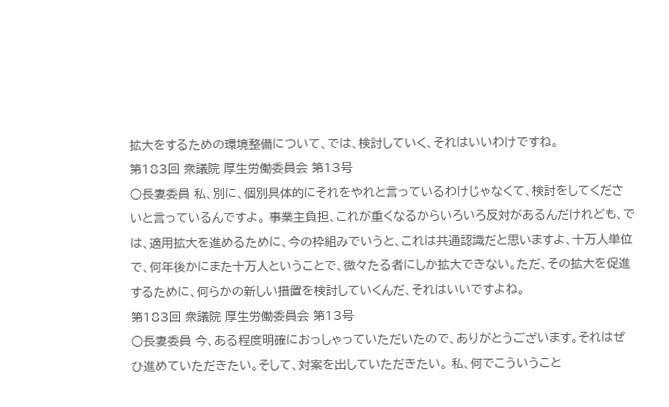拡大をするための環境整備について、では、検討していく、それはいいわけですね。
第183回 衆議院 厚生労働委員会 第13号
○長妻委員 私、別に、個別具体的にそれをやれと言っているわけじゃなくて、検討をしてくださいと言っているんですよ。 事業主負担、これが重くなるからいろいろ反対があるんだけれども、では、適用拡大を進めるために、今の枠組みでいうと、これは共通認識だと思いますよ、十万人単位で、何年後かにまた十万人ということで、微々たる者にしか拡大できない。ただ、その拡大を促進するために、何らかの新しい措置を検討していくんだ、それはいいですよね。
第183回 衆議院 厚生労働委員会 第13号
○長妻委員 今、ある程度明確におっしゃっていただいたので、ありがとうございます。それはぜひ進めていただきたい。そして、対案を出していただきたい。 私、何でこういうこと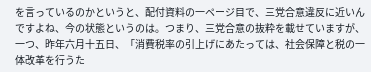を言っているのかというと、配付資料の一ページ目で、三党合意違反に近いんですよね、今の状態というのは。つまり、三党合意の抜粋を載せていますが、一つ、昨年六月十五日、「消費税率の引上げにあたっては、社会保障と税の一体改革を行うた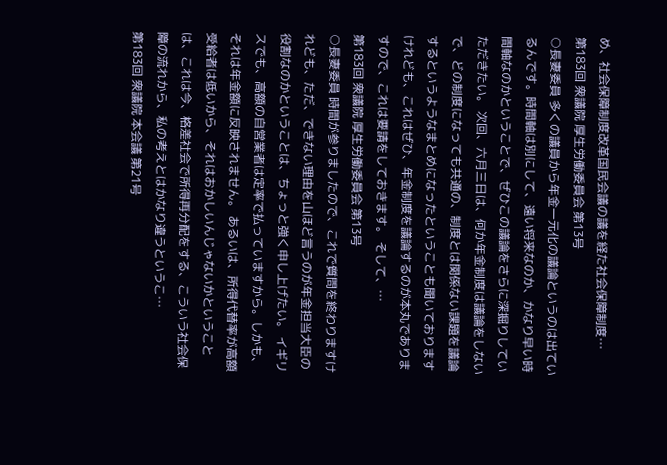め、社会保障制度改革国民会議の議を経た社会保障制度…
第183回 衆議院 厚生労働委員会 第13号
○長妻委員 多くの議員から年金一元化の議論というのは出ているんです。時間軸は別にして、遠い将来なのか、かなり早い時間軸なのかということで、ぜひこの議論をさらに深掘りしていただきたい。 次回、六月三日は、何か年金制度は議論をしないで、どの制度になっても共通の、制度とは関係ない課題を議論するというようなまとめになったということも聞いておりますけれども、これはぜひ、年金制度を議論するのが本丸でありますので、これは要請をしておきます。 そして、…
第183回 衆議院 厚生労働委員会 第13号
○長妻委員 時間が参りましたので、これで質問を終わりますけれども、ただ、できない理由を山ほど言うのが年金担当大臣の役割なのかということは、ちょっと強く申し上げたい。 イギリスでも、高額の自営業者は定率で払っていますから。しかも、それは年金額に反映されません。 あるいは、所得代替率が高額受給者は低いから、それはおかしいんじゃないかということは、これは今、格差社会で所得再分配をする、こういう社会保障の流れから、私の考えとはかなり違うというこ…
第183回 衆議院 本会議 第21号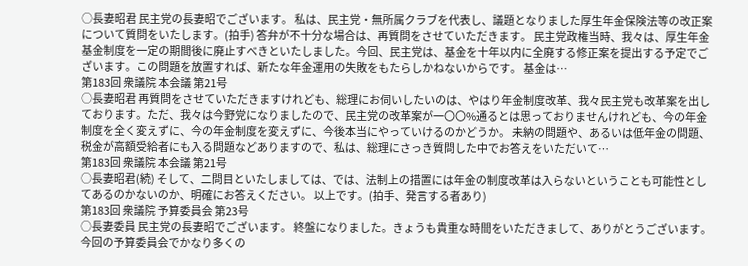○長妻昭君 民主党の長妻昭でございます。 私は、民主党・無所属クラブを代表し、議題となりました厚生年金保険法等の改正案について質問をいたします。(拍手) 答弁が不十分な場合は、再質問をさせていただきます。 民主党政権当時、我々は、厚生年金基金制度を一定の期間後に廃止すべきといたしました。今回、民主党は、基金を十年以内に全廃する修正案を提出する予定でございます。この問題を放置すれば、新たな年金運用の失敗をもたらしかねないからです。 基金は…
第183回 衆議院 本会議 第21号
○長妻昭君 再質問をさせていただきますけれども、総理にお伺いしたいのは、やはり年金制度改革、我々民主党も改革案を出しております。ただ、我々は今野党になりましたので、民主党の改革案が一〇〇%通るとは思っておりませんけれども、今の年金制度を全く変えずに、今の年金制度を変えずに、今後本当にやっていけるのかどうか。 未納の問題や、あるいは低年金の問題、税金が高額受給者にも入る問題などありますので、私は、総理にさっき質問した中でお答えをいただいて…
第183回 衆議院 本会議 第21号
○長妻昭君(続) そして、二問目といたしましては、では、法制上の措置には年金の制度改革は入らないということも可能性としてあるのかないのか、明確にお答えください。 以上です。(拍手、発言する者あり)
第183回 衆議院 予算委員会 第23号
○長妻委員 民主党の長妻昭でございます。 終盤になりました。きょうも貴重な時間をいただきまして、ありがとうございます。 今回の予算委員会でかなり多くの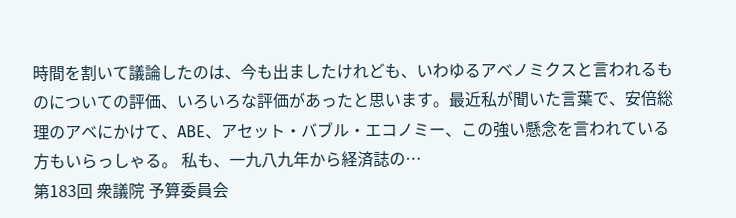時間を割いて議論したのは、今も出ましたけれども、いわゆるアベノミクスと言われるものについての評価、いろいろな評価があったと思います。最近私が聞いた言葉で、安倍総理のアベにかけて、ABE、アセット・バブル・エコノミー、この強い懸念を言われている方もいらっしゃる。 私も、一九八九年から経済誌の…
第183回 衆議院 予算委員会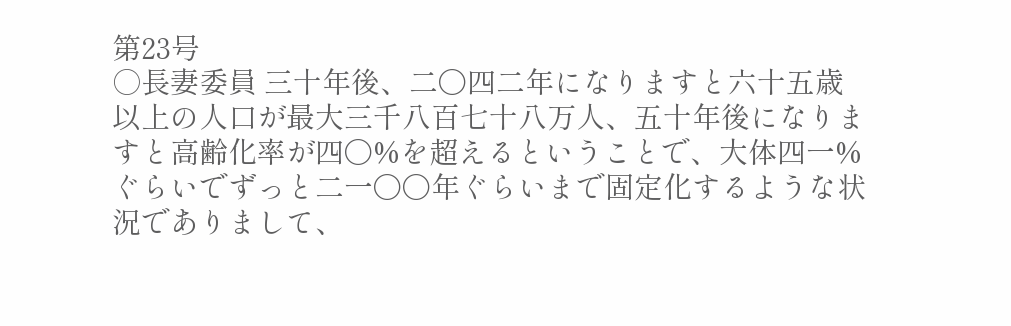第23号
○長妻委員 三十年後、二〇四二年になりますと六十五歳以上の人口が最大三千八百七十八万人、五十年後になりますと高齢化率が四〇%を超えるということで、大体四一%ぐらいでずっと二一〇〇年ぐらいまで固定化するような状況でありまして、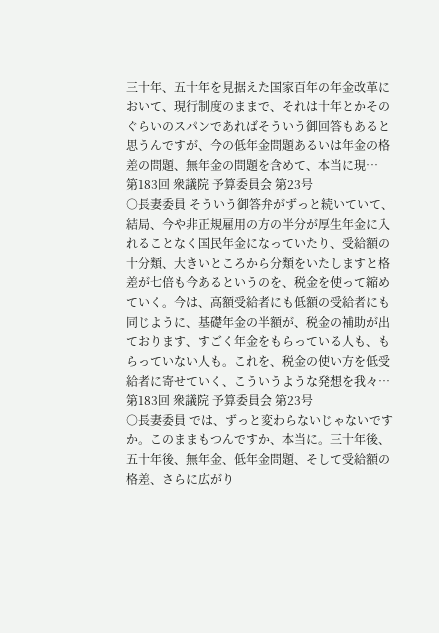三十年、五十年を見据えた国家百年の年金改革において、現行制度のままで、それは十年とかそのぐらいのスパンであればそういう御回答もあると思うんですが、今の低年金問題あるいは年金の格差の問題、無年金の問題を含めて、本当に現…
第183回 衆議院 予算委員会 第23号
○長妻委員 そういう御答弁がずっと続いていて、結局、今や非正規雇用の方の半分が厚生年金に入れることなく国民年金になっていたり、受給額の十分類、大きいところから分類をいたしますと格差が七倍も今あるというのを、税金を使って縮めていく。今は、高額受給者にも低額の受給者にも同じように、基礎年金の半額が、税金の補助が出ております、すごく年金をもらっている人も、もらっていない人も。これを、税金の使い方を低受給者に寄せていく、こういうような発想を我々…
第183回 衆議院 予算委員会 第23号
○長妻委員 では、ずっと変わらないじゃないですか。このままもつんですか、本当に。三十年後、五十年後、無年金、低年金問題、そして受給額の格差、さらに広がり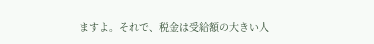ますよ。それで、税金は受給額の大きい人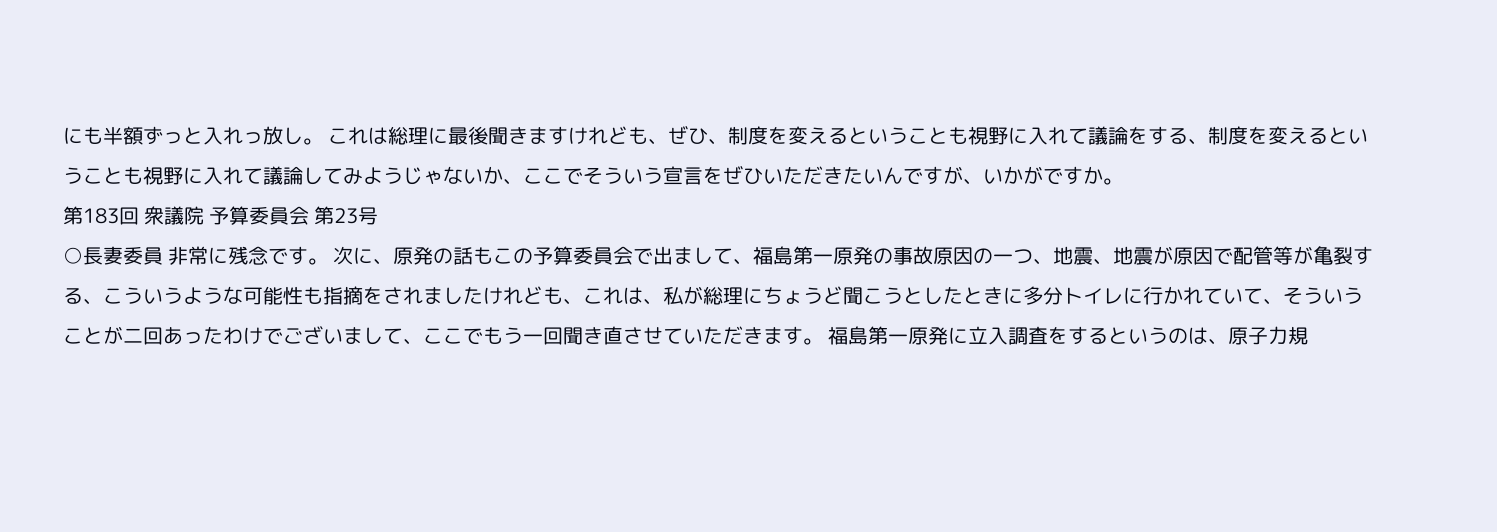にも半額ずっと入れっ放し。 これは総理に最後聞きますけれども、ぜひ、制度を変えるということも視野に入れて議論をする、制度を変えるということも視野に入れて議論してみようじゃないか、ここでそういう宣言をぜひいただきたいんですが、いかがですか。
第183回 衆議院 予算委員会 第23号
○長妻委員 非常に残念です。 次に、原発の話もこの予算委員会で出まして、福島第一原発の事故原因の一つ、地震、地震が原因で配管等が亀裂する、こういうような可能性も指摘をされましたけれども、これは、私が総理にちょうど聞こうとしたときに多分トイレに行かれていて、そういうことが二回あったわけでございまして、ここでもう一回聞き直させていただきます。 福島第一原発に立入調査をするというのは、原子力規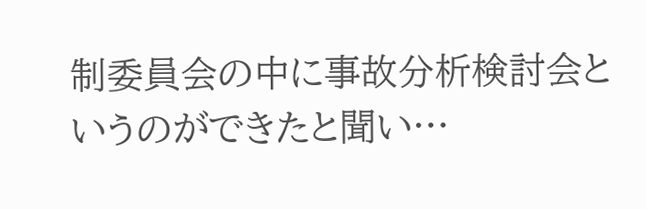制委員会の中に事故分析検討会というのができたと聞い…